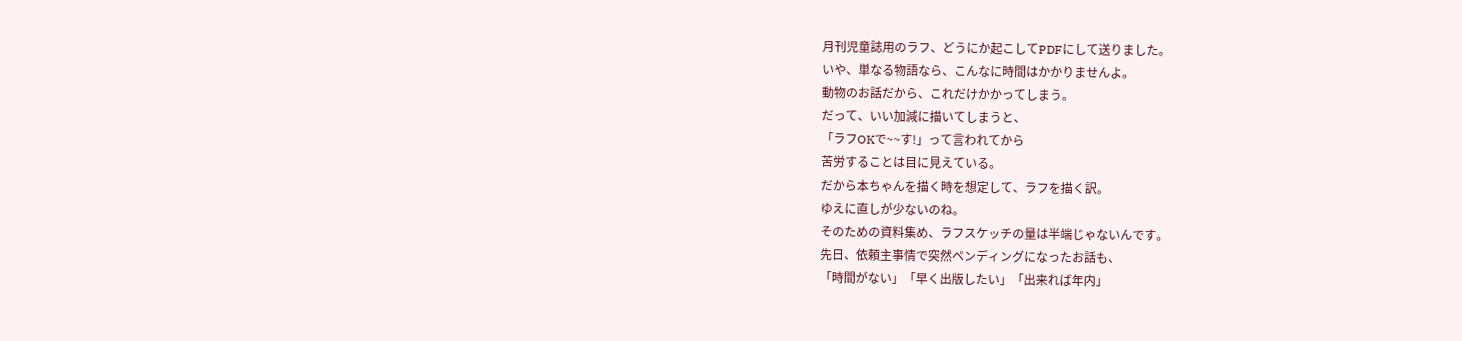月刊児童誌用のラフ、どうにか起こしてPDFにして送りました。
いや、単なる物語なら、こんなに時間はかかりませんよ。
動物のお話だから、これだけかかってしまう。
だって、いい加減に描いてしまうと、
「ラフOKで~~す!」って言われてから
苦労することは目に見えている。
だから本ちゃんを描く時を想定して、ラフを描く訳。
ゆえに直しが少ないのね。
そのための資料集め、ラフスケッチの量は半端じゃないんです。
先日、依頼主事情で突然ペンディングになったお話も、
「時間がない」「早く出版したい」「出来れば年内」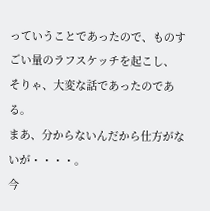っていうことであったので、ものすごい量のラフスケッチを起こし、
そりゃ、大変な話であったのである。
まあ、分からないんだから仕方がないが・・・・。
今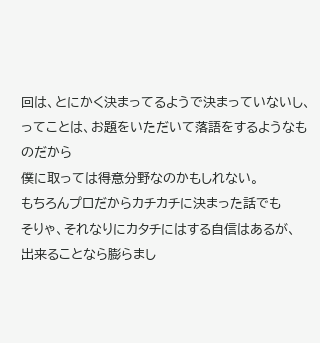回は、とにかく決まってるようで決まっていないし、
ってことは、お題をいただいて落語をするようなものだから
僕に取っては得意分野なのかもしれない。
もちろんプロだからカチカチに決まった話でも
そりゃ、それなりにカタチにはする自信はあるが、
出来ることなら膨らまし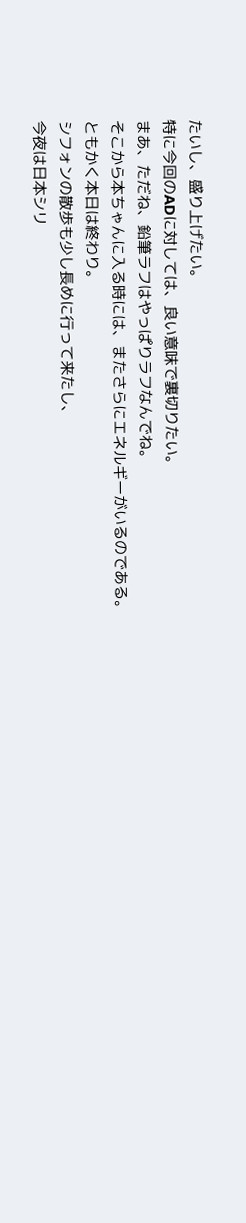たいし、盛り上げたい。
特に今回のADに対しては、良い意味で裏切りたい。
まあ、ただね、鉛筆ラフはやっぱりラフなんでね。
そこから本ちゃんに入る時には、またさらにエネルギーがいるのである。
ともかく本日は終わり。
シフォンの散歩も少し長めに行って来たし、
今夜は日本シリ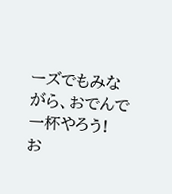ーズでもみながら、おでんで一杯やろう!
お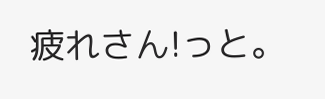疲れさん!っと。